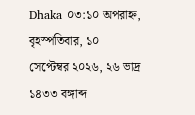Dhaka ০৩:১০ অপরাহ্ন, বৃহস্পতিবার, ১০ সেপ্টেম্বর ২০২৬, ২৬ ভাদ্র ১৪৩৩ বঙ্গাব্দ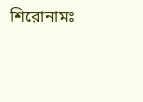শিরোনামঃ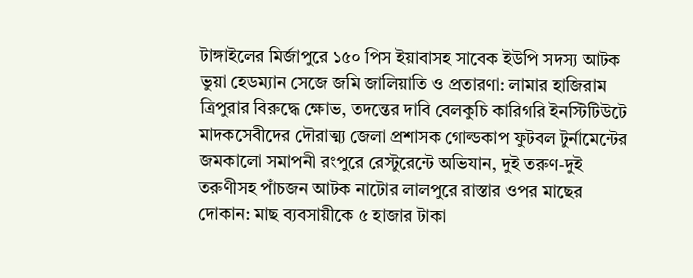টাঙ্গাইলের মির্জাপুরে ১৫০ পিস ইয়াবাসহ সাবেক ইউপি সদস্য আটক ভুয়া হেডম্যান সেজে জমি জালিয়াতি ও প্রতারণা: লামার হাজিরাম ত্রিপুরার বিরুদ্ধে ক্ষোভ, তদন্তের দাবি বেলকুচি কারিগরি ইনস্টিটিউটে মাদকসেবীদের দৌরাত্ম্য জেলা প্রশাসক গোল্ডকাপ ফুটবল টুর্নামেন্টের জমকালো সমাপনী রংপুরে রেস্টুরেন্টে অভিযান, দুই তরুণ-দুই তরুণীসহ পাঁচজন আটক নাটোর লালপুরে রাস্তার ওপর মাছের দোকান: মাছ ব্যবসায়ীকে ৫ হাজার টাকা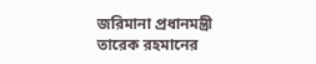জরিমানা প্রধানমন্ত্রী তারেক রহমানের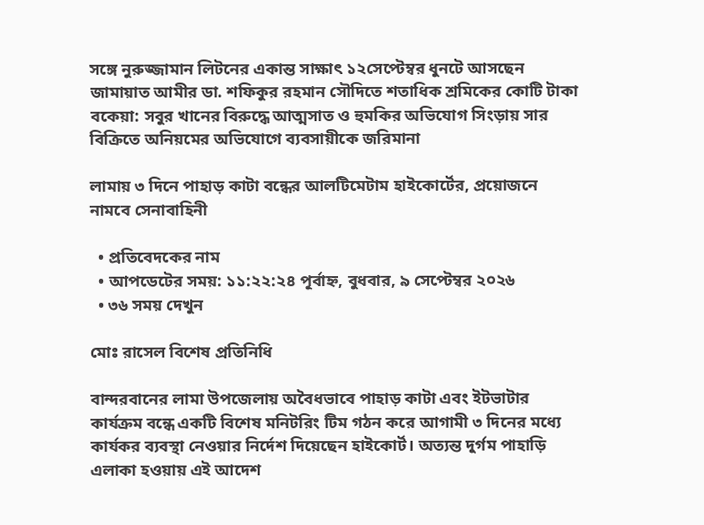সঙ্গে নুরুজ্জামান লিটনের একান্ত সাক্ষাৎ ১২সেপ্টেম্বর ধুনটে আসছেন জামায়াত আমীর ডা. শফিকুর রহমান সৌদিতে শতাধিক শ্রমিকের কোটি টাকা বকেয়া: সবুর খানের বিরুদ্ধে আত্মসাত ও হুমকির অভিযোগ সিংড়ায় সার বিক্রিতে অনিয়মের অভিযোগে ব্যবসায়ীকে জরিমানা

লামায় ৩ দিনে পাহাড় কাটা বন্ধের আলটিমেটাম হাইকোর্টের, প্রয়োজনে নামবে সেনাবাহিনী

  • প্রতিবেদকের নাম
  • আপডেটের সময়: ১১:২২:২৪ পূর্বাহ্ন, বুধবার, ৯ সেপ্টেম্বর ২০২৬
  • ৩৬ সময় দেখুন

মোঃ রাসেল বিশেষ প্রতিনিধি

বান্দরবানের লামা উপজেলায় অবৈধভাবে পাহাড় কাটা এবং ইটভাটার কার্যক্রম বন্ধে একটি বিশেষ মনিটরিং টিম গঠন করে আগামী ৩ দিনের মধ্যে কার্যকর ব্যবস্থা নেওয়ার নির্দেশ দিয়েছেন হাইকোর্ট। অত্যন্ত দুর্গম পাহাড়ি এলাকা হওয়ায় এই আদেশ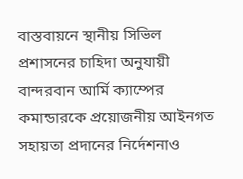বাস্তবায়নে স্থানীয় সিভিল প্রশাসনের চাহিদা অনুযায়ী বান্দরবান আর্মি ক্যাম্পের কমান্ডারকে প্রয়োজনীয় আইনগত সহায়তা প্রদানের নির্দেশনাও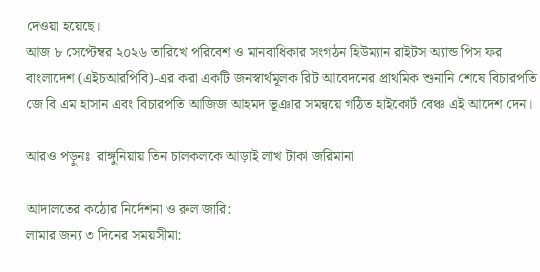দেওয়া হয়েছে।
আজ ৮ সেপ্টেম্বর ২০২৬ তারিখে পরিবেশ ও মানবাধিকার সংগঠন হিউম্যান রাইটস অ্যান্ড পিস ফর বাংলাদেশ (এইচআরপিবি)-এর করা একটি জনস্বার্থমূলক রিট আবেদনের প্রাথমিক শুনানি শেষে বিচারপতি জে বি এম হাসান এবং বিচারপতি আজিজ আহমদ ভূঞার সমন্বয়ে গঠিত হাইকোর্ট বেঞ্চ এই আদেশ দেন।

আরও পড়ুনঃ  রাঙ্গুনিয়ায় তিন চালকলকে আড়াই লাখ টাকা জরিমানা

আদালতের কঠোর নির্দেশনা ও রুল জারি:
লামার জন্য ৩ দিনের সময়সীমা: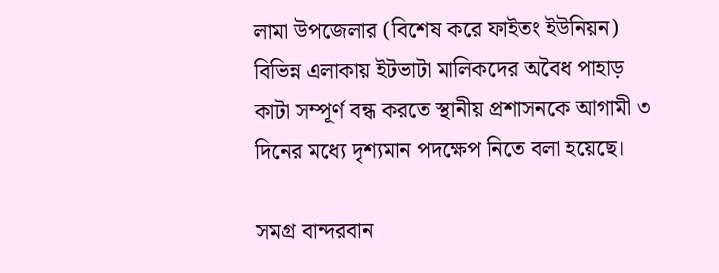লামা উপজেলার (বিশেষ করে ফাইতং ইউনিয়ন) বিভিন্ন এলাকায় ইটভাটা মালিকদের অবৈধ পাহাড় কাটা সম্পূর্ণ বন্ধ করতে স্থানীয় প্রশাসনকে আগামী ৩ দিনের মধ্যে দৃশ্যমান পদক্ষেপ নিতে বলা হয়েছে।

সমগ্র বান্দরবান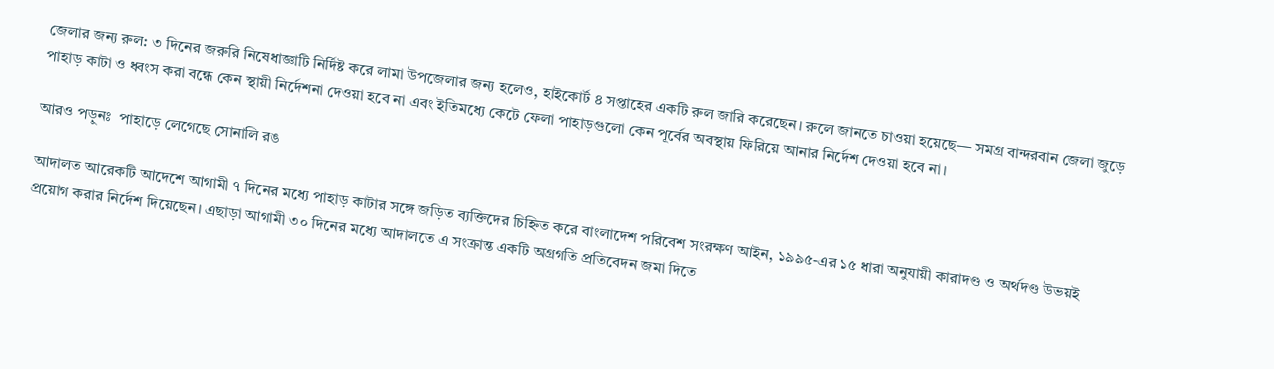জেলার জন্য রুল: ৩ দিনের জরুরি নিষেধাজ্ঞাটি নির্দিষ্ট করে লামা উপজেলার জন্য হলেও, হাইকোর্ট ৪ সপ্তাহের একটি রুল জারি করেছেন। রুলে জানতে চাওয়া হয়েছে— সমগ্র বান্দরবান জেলা জুড়ে পাহাড় কাটা ও ধ্বংস করা বন্ধে কেন স্থায়ী নির্দেশনা দেওয়া হবে না এবং ইতিমধ্যে কেটে ফেলা পাহাড়গুলো কেন পূর্বের অবস্থায় ফিরিয়ে আনার নির্দেশ দেওয়া হবে না।

আরও পড়ুনঃ  পাহাড়ে লেগেছে সোনালি রঙ

আদালত আরেকটি আদেশে আগামী ৭ দিনের মধ্যে পাহাড় কাটার সঙ্গে জড়িত ব্যক্তিদের চিহ্নিত করে বাংলাদেশ পরিবেশ সংরক্ষণ আইন, ১৯৯৫-এর ১৫ ধারা অনুযায়ী কারাদণ্ড ও অর্থদণ্ড উভয়ই প্রয়োগ করার নির্দেশ দিয়েছেন। এছাড়া আগামী ৩০ দিনের মধ্যে আদালতে এ সংক্রান্ত একটি অগ্রগতি প্রতিবেদন জমা দিতে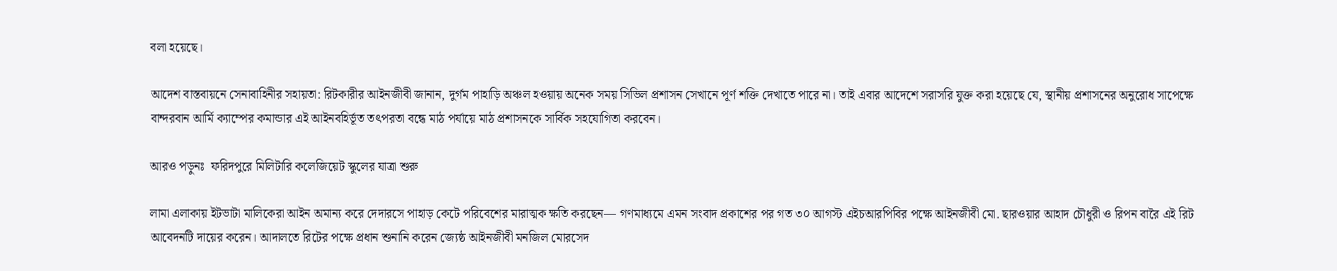বলা হয়েছে।

আদেশ বাস্তবায়নে সেনাবাহিনীর সহায়তা: রিটকারীর আইনজীবী জানান, দুর্গম পাহাড়ি অঞ্চল হওয়ায় অনেক সময় সিভিল প্রশাসন সেখানে পূর্ণ শক্তি দেখাতে পারে না। তাই এবার আদেশে সরাসরি যুক্ত করা হয়েছে যে, স্থানীয় প্রশাসনের অনুরোধ সাপেক্ষে বান্দরবান আর্মি ক্যাম্পের কমান্ডার এই আইনবহির্ভূত তৎপরতা বন্ধে মাঠ পর্যায়ে মাঠ প্রশাসনকে সার্বিক সহযোগিতা করবেন।

আরও পড়ুনঃ  ফরিদপুরে মিলিটারি কলেজিয়েট স্কুলের যাত্রা শুরু

লামা এলাকায় ইটভাটা মালিকেরা আইন অমান্য করে দেদারসে পাহাড় কেটে পরিবেশের মারাত্মক ক্ষতি করছেন— গণমাধ্যমে এমন সংবাদ প্রকাশের পর গত ৩০ আগস্ট এইচআরপিবির পক্ষে আইনজীবী মো. ছারওয়ার আহাদ চৌধুরী ও রিপন বারৈ এই রিট আবেদনটি দায়ের করেন। আদালতে রিটের পক্ষে প্রধান শুনানি করেন জ্যেষ্ঠ আইনজীবী মনজিল মোরসেদ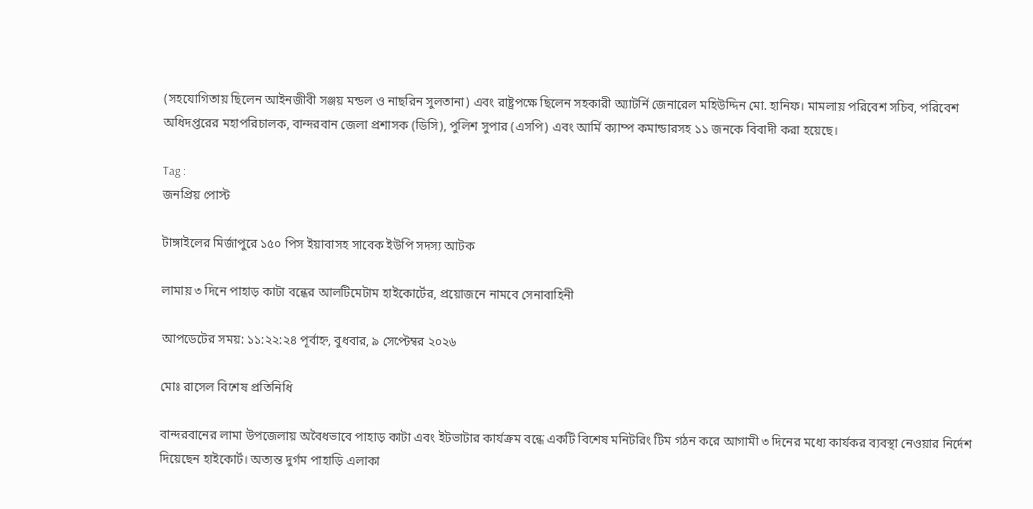(সহযোগিতায় ছিলেন আইনজীবী সঞ্জয় মন্ডল ও নাছরিন সুলতানা) এবং রাষ্ট্রপক্ষে ছিলেন সহকারী অ্যাটর্নি জেনারেল মহিউদ্দিন মো. হানিফ। মামলায় পরিবেশ সচিব, পরিবেশ অধিদপ্তরের মহাপরিচালক, বান্দরবান জেলা প্রশাসক (ডিসি), পুলিশ সুপার (এসপি) এবং আর্মি ক্যাম্প কমান্ডারসহ ১১ জনকে বিবাদী করা হয়েছে।

Tag :
জনপ্রিয় পোস্ট

টাঙ্গাইলের মির্জাপুরে ১৫০ পিস ইয়াবাসহ সাবেক ইউপি সদস্য আটক

লামায় ৩ দিনে পাহাড় কাটা বন্ধের আলটিমেটাম হাইকোর্টের, প্রয়োজনে নামবে সেনাবাহিনী

আপডেটের সময়: ১১:২২:২৪ পূর্বাহ্ন, বুধবার, ৯ সেপ্টেম্বর ২০২৬

মোঃ রাসেল বিশেষ প্রতিনিধি

বান্দরবানের লামা উপজেলায় অবৈধভাবে পাহাড় কাটা এবং ইটভাটার কার্যক্রম বন্ধে একটি বিশেষ মনিটরিং টিম গঠন করে আগামী ৩ দিনের মধ্যে কার্যকর ব্যবস্থা নেওয়ার নির্দেশ দিয়েছেন হাইকোর্ট। অত্যন্ত দুর্গম পাহাড়ি এলাকা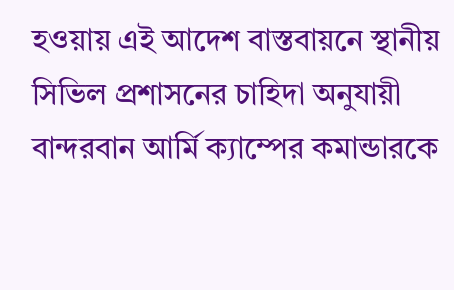হওয়ায় এই আদেশ বাস্তবায়নে স্থানীয় সিভিল প্রশাসনের চাহিদা অনুযায়ী বান্দরবান আর্মি ক্যাম্পের কমান্ডারকে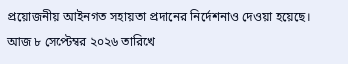প্রয়োজনীয় আইনগত সহায়তা প্রদানের নির্দেশনাও দেওয়া হয়েছে।
আজ ৮ সেপ্টেম্বর ২০২৬ তারিখে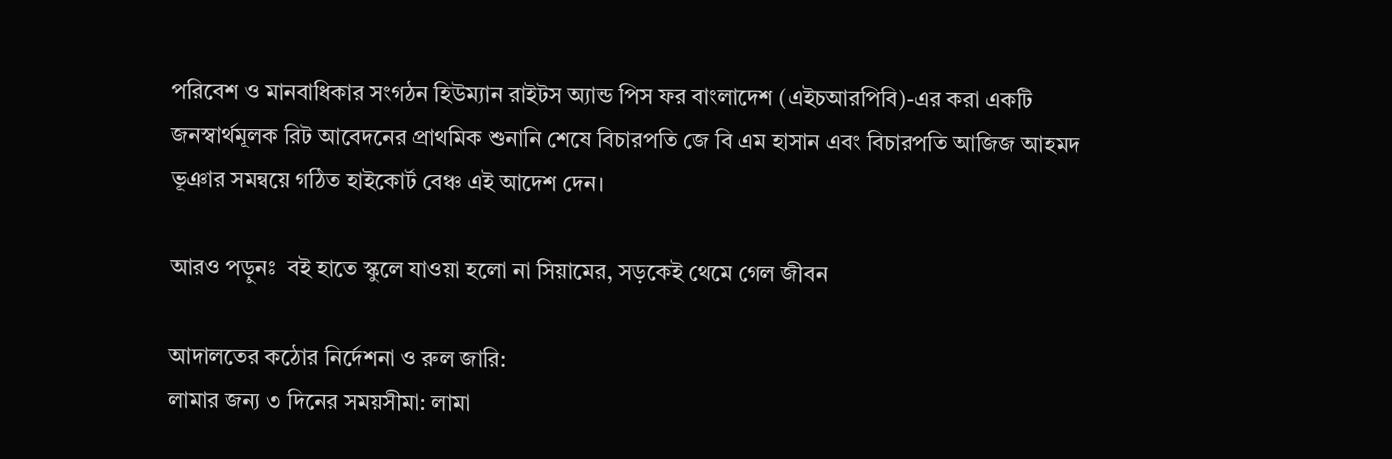পরিবেশ ও মানবাধিকার সংগঠন হিউম্যান রাইটস অ্যান্ড পিস ফর বাংলাদেশ (এইচআরপিবি)-এর করা একটি জনস্বার্থমূলক রিট আবেদনের প্রাথমিক শুনানি শেষে বিচারপতি জে বি এম হাসান এবং বিচারপতি আজিজ আহমদ ভূঞার সমন্বয়ে গঠিত হাইকোর্ট বেঞ্চ এই আদেশ দেন।

আরও পড়ুনঃ  বই হাতে স্কুলে যাওয়া হলো না সিয়ামের, সড়কেই থেমে গেল জীবন

আদালতের কঠোর নির্দেশনা ও রুল জারি:
লামার জন্য ৩ দিনের সময়সীমা: লামা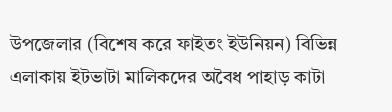উপজেলার (বিশেষ করে ফাইতং ইউনিয়ন) বিভিন্ন এলাকায় ইটভাটা মালিকদের অবৈধ পাহাড় কাটা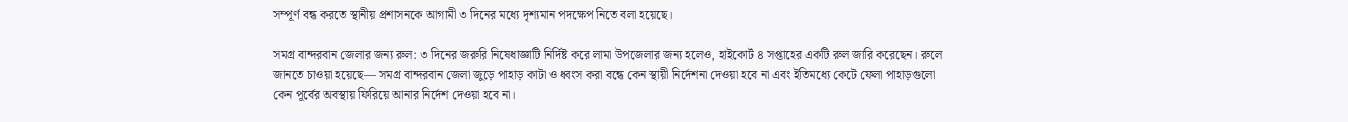সম্পূর্ণ বন্ধ করতে স্থানীয় প্রশাসনকে আগামী ৩ দিনের মধ্যে দৃশ্যমান পদক্ষেপ নিতে বলা হয়েছে।

সমগ্র বান্দরবান জেলার জন্য রুল: ৩ দিনের জরুরি নিষেধাজ্ঞাটি নির্দিষ্ট করে লামা উপজেলার জন্য হলেও, হাইকোর্ট ৪ সপ্তাহের একটি রুল জারি করেছেন। রুলে জানতে চাওয়া হয়েছে— সমগ্র বান্দরবান জেলা জুড়ে পাহাড় কাটা ও ধ্বংস করা বন্ধে কেন স্থায়ী নির্দেশনা দেওয়া হবে না এবং ইতিমধ্যে কেটে ফেলা পাহাড়গুলো কেন পূর্বের অবস্থায় ফিরিয়ে আনার নির্দেশ দেওয়া হবে না।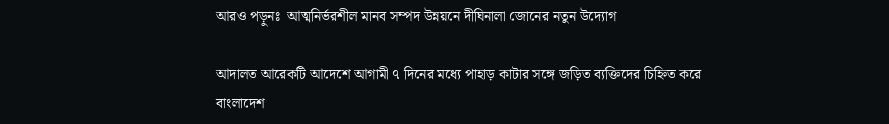আরও পড়ুনঃ  আত্মনির্ভরশীল মানব সম্পদ উন্নয়নে দীঘিনালা জোনের নতুন উদ্যোগ

আদালত আরেকটি আদেশে আগামী ৭ দিনের মধ্যে পাহাড় কাটার সঙ্গে জড়িত ব্যক্তিদের চিহ্নিত করে বাংলাদেশ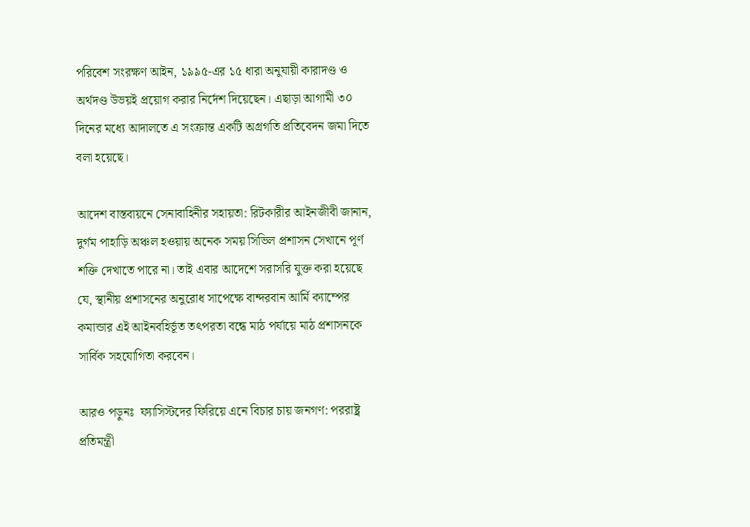পরিবেশ সংরক্ষণ আইন, ১৯৯৫-এর ১৫ ধারা অনুযায়ী কারাদণ্ড ও অর্থদণ্ড উভয়ই প্রয়োগ করার নির্দেশ দিয়েছেন। এছাড়া আগামী ৩০ দিনের মধ্যে আদালতে এ সংক্রান্ত একটি অগ্রগতি প্রতিবেদন জমা দিতে বলা হয়েছে।

আদেশ বাস্তবায়নে সেনাবাহিনীর সহায়তা: রিটকারীর আইনজীবী জানান, দুর্গম পাহাড়ি অঞ্চল হওয়ায় অনেক সময় সিভিল প্রশাসন সেখানে পূর্ণ শক্তি দেখাতে পারে না। তাই এবার আদেশে সরাসরি যুক্ত করা হয়েছে যে, স্থানীয় প্রশাসনের অনুরোধ সাপেক্ষে বান্দরবান আর্মি ক্যাম্পের কমান্ডার এই আইনবহির্ভূত তৎপরতা বন্ধে মাঠ পর্যায়ে মাঠ প্রশাসনকে সার্বিক সহযোগিতা করবেন।

আরও পড়ুনঃ  ফ্যাসিস্টদের ফিরিয়ে এনে বিচার চায় জনগণ: পররাষ্ট্র প্রতিমন্ত্রী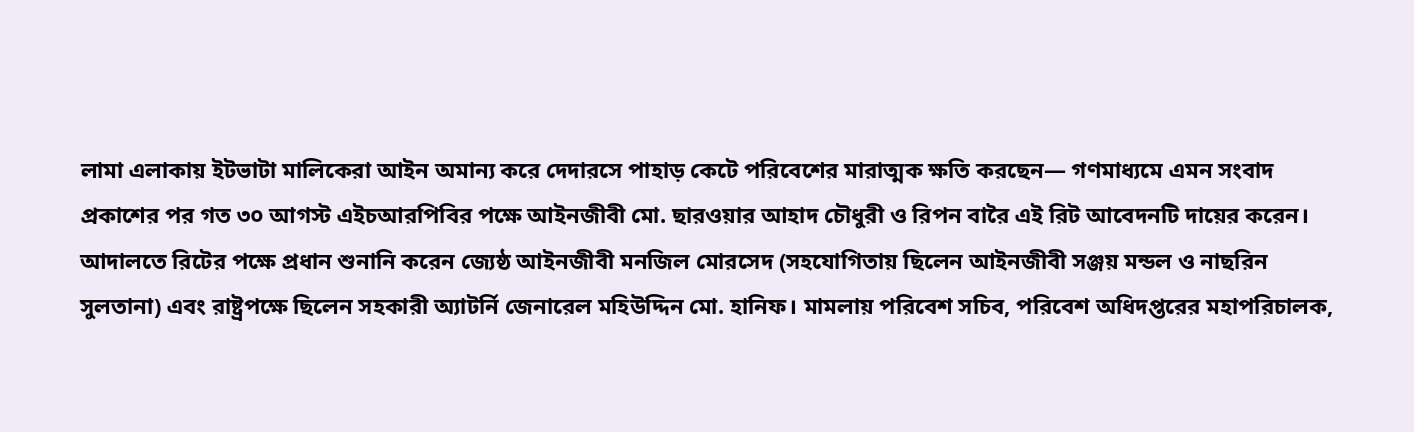লামা এলাকায় ইটভাটা মালিকেরা আইন অমান্য করে দেদারসে পাহাড় কেটে পরিবেশের মারাত্মক ক্ষতি করছেন— গণমাধ্যমে এমন সংবাদ প্রকাশের পর গত ৩০ আগস্ট এইচআরপিবির পক্ষে আইনজীবী মো. ছারওয়ার আহাদ চৌধুরী ও রিপন বারৈ এই রিট আবেদনটি দায়ের করেন। আদালতে রিটের পক্ষে প্রধান শুনানি করেন জ্যেষ্ঠ আইনজীবী মনজিল মোরসেদ (সহযোগিতায় ছিলেন আইনজীবী সঞ্জয় মন্ডল ও নাছরিন সুলতানা) এবং রাষ্ট্রপক্ষে ছিলেন সহকারী অ্যাটর্নি জেনারেল মহিউদ্দিন মো. হানিফ। মামলায় পরিবেশ সচিব, পরিবেশ অধিদপ্তরের মহাপরিচালক,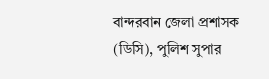বান্দরবান জেলা প্রশাসক (ডিসি), পুলিশ সুপার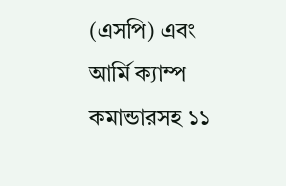(এসপি) এবং আর্মি ক্যাম্প কমান্ডারসহ ১১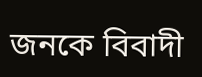জনকে বিবাদী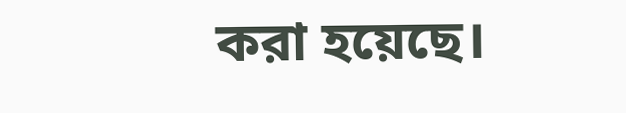করা হয়েছে।